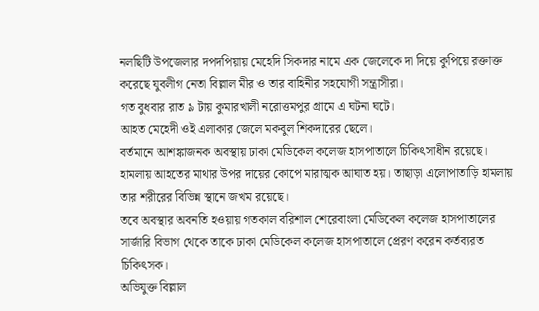নলছিটি উপজেলার দপদপিয়ায় মেহেদি সিকদার নামে এক জেলেকে দা দিয়ে কুপিয়ে রক্তাক্ত করেছে যুবলীগ নেতা বিল্লাল মীর ও তার বাহিনীর সহযোগী সন্ত্রাসীরা।
গত বুধবার রাত ৯ টায় কুমারখালী নরোত্তমপুর গ্রামে এ ঘটনা ঘটে।
আহত মেহেদী ওই এলাকার জেলে মকবুল শিকদারের ছেলে।
বর্তমানে আশঙ্কাজনক অবস্থায় ঢাকা মেডিকেল কলেজ হাসপাতালে চিকিৎসাধীন রয়েছে।
হামলায় আহতের মাথার উপর দায়ের কোপে মারাত্মক আঘাত হয়। তাছাড়া এলোপাতাড়ি হামলায় তার শরীরের বিভিন্ন স্থানে জখম রয়েছে।
তবে অবস্থার অবনতি হওয়ায় গতকাল বরিশাল শেরেবাংলা মেডিকেল কলেজ হাসপাতালের সার্জারি বিভাগ থেকে তাকে ঢাকা মেডিকেল কলেজ হাসপাতালে প্রেরণ করেন কর্তব্যরত চিকিৎসক।
অভিযুক্ত বিল্লাল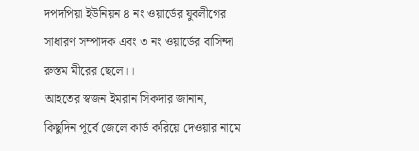দপদপিয়া ইউনিয়ন ৪ নং ওয়ার্ডের যুবলীগের সাধারণ সম্পাদক এবং ৩ নং ওয়ার্ডের বাসিন্দা রুস্তম মীরের ছেলে।।
আহতের স্বজন ইমরান সিকদার জানান, কিছুদিন পূর্বে জেলে কার্ড করিয়ে দেওয়ার নামে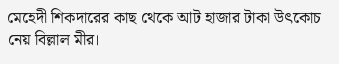মেহেদী শিকদারের কাছ থেকে আট হাজার টাকা উৎকোচ নেয় বিল্লাল মীর।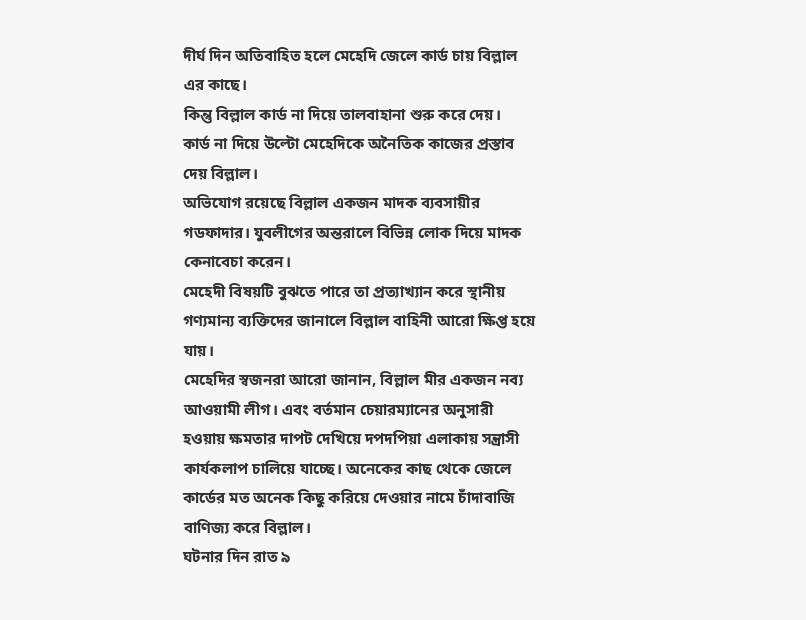দীর্ঘ দিন অতিবাহিত হলে মেহেদি জেলে কার্ড চায় বিল্লাল এর কাছে।
কিন্তু বিল্লাল কার্ড না দিয়ে তালবাহানা শুরু করে দেয়।
কার্ড না দিয়ে উল্টো মেহেদিকে অনৈতিক কাজের প্রস্তাব দেয় বিল্লাল।
অভিযোগ রয়েছে বিল্লাল একজন মাদক ব্যবসায়ীর গডফাদার। যুবলীগের অন্তরালে বিভিন্ন লোক দিয়ে মাদক কেনাবেচা করেন।
মেহেদী বিষয়টি বুঝতে পারে তা প্রত্যাখ্যান করে স্থানীয় গণ্যমান্য ব্যক্তিদের জানালে বিল্লাল বাহিনী আরো ক্ষিপ্ত হয়ে যায়।
মেহেদির স্বজনরা আরো জানান, বিল্লাল মীর একজন নব্য আওয়ামী লীগ। এবং বর্তমান চেয়ারম্যানের অনুসারী হওয়ায় ক্ষমতার দাপট দেখিয়ে দপদপিয়া এলাকায় সন্ত্রাসী কার্যকলাপ চালিয়ে যাচ্ছে। অনেকের কাছ থেকে জেলে কার্ডের মত অনেক কিছু করিয়ে দেওয়ার নামে চাঁদাবাজি বাণিজ্য করে বিল্লাল।
ঘটনার দিন রাত ৯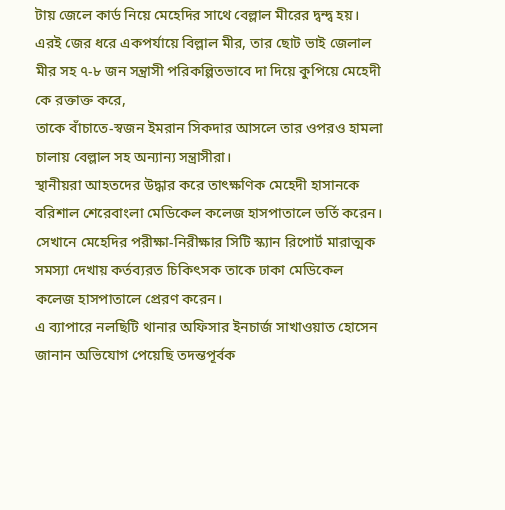টায় জেলে কার্ড নিয়ে মেহেদির সাথে বেল্লাল মীরের দ্বন্দ্ব হয়।
এরই জের ধরে একপর্যায়ে বিল্লাল মীর, তার ছোট ভাই জেলাল মীর সহ ৭-৮ জন সন্ত্রাসী পরিকল্পিতভাবে দা দিয়ে কুপিয়ে মেহেদী কে রক্তাক্ত করে,
তাকে বাঁচাতে-স্বজন ইমরান সিকদার আসলে তার ওপরও হামলা চালায় বেল্লাল সহ অন্যান্য সন্ত্রাসীরা।
স্থানীয়রা আহতদের উদ্ধার করে তাৎক্ষণিক মেহেদী হাসানকে বরিশাল শেরেবাংলা মেডিকেল কলেজ হাসপাতালে ভর্তি করেন।
সেখানে মেহেদির পরীক্ষা-নিরীক্ষার সিটি স্ক্যান রিপোর্ট মারাত্মক সমস্যা দেখায় কর্তব্যরত চিকিৎসক তাকে ঢাকা মেডিকেল কলেজ হাসপাতালে প্রেরণ করেন।
এ ব্যাপারে নলছিটি থানার অফিসার ইনচার্জ সাখাওয়াত হোসেন জানান অভিযোগ পেয়েছি তদন্তপূর্বক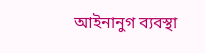আইনানুগ ব্যবস্থা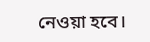নেওয়া হবে।